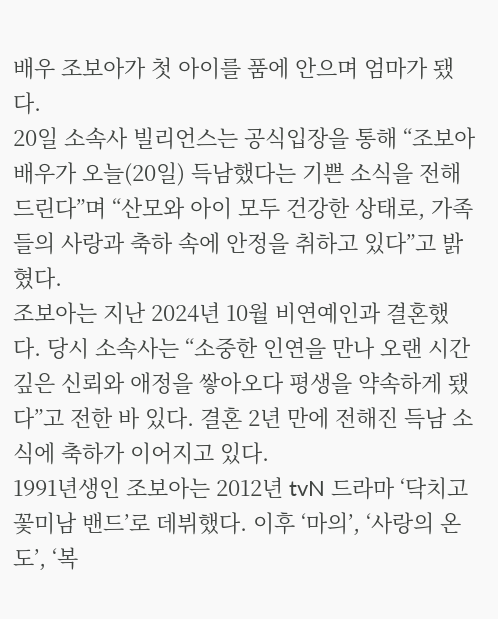배우 조보아가 첫 아이를 품에 안으며 엄마가 됐다.
20일 소속사 빌리언스는 공식입장을 통해 “조보아 배우가 오늘(20일) 득남했다는 기쁜 소식을 전해드린다”며 “산모와 아이 모두 건강한 상태로, 가족들의 사랑과 축하 속에 안정을 취하고 있다”고 밝혔다.
조보아는 지난 2024년 10월 비연예인과 결혼했다. 당시 소속사는 “소중한 인연을 만나 오랜 시간 깊은 신뢰와 애정을 쌓아오다 평생을 약속하게 됐다”고 전한 바 있다. 결혼 2년 만에 전해진 득남 소식에 축하가 이어지고 있다.
1991년생인 조보아는 2012년 tvN 드라마 ‘닥치고 꽃미남 밴드’로 데뷔했다. 이후 ‘마의’, ‘사랑의 온도’, ‘복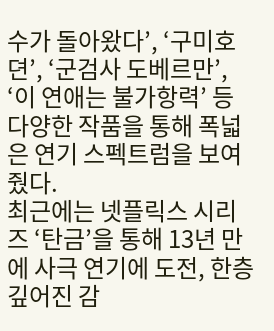수가 돌아왔다’, ‘구미호뎐’, ‘군검사 도베르만’, ‘이 연애는 불가항력’ 등 다양한 작품을 통해 폭넓은 연기 스펙트럼을 보여줬다.
최근에는 넷플릭스 시리즈 ‘탄금’을 통해 13년 만에 사극 연기에 도전, 한층 깊어진 감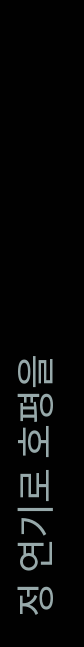정 연기로 호평을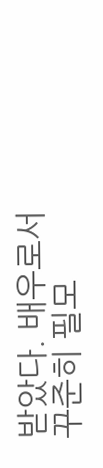받았다. 배우로서 꾸준히 필모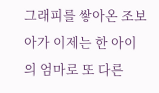그래피를 쌓아온 조보아가 이제는 한 아이의 엄마로 또 다른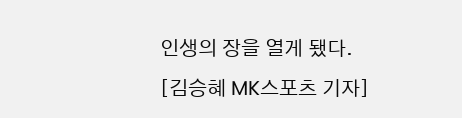인생의 장을 열게 됐다.
[김승혜 MK스포츠 기자]